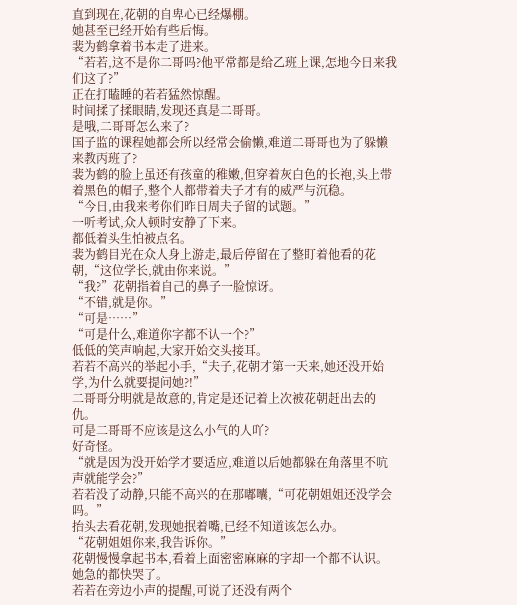直到现在,花朝的自卑心已经爆棚。
她甚至已经开始有些后悔。
裴为鹤拿着书本走了进来。
“若若,这不是你二哥吗?他平常都是给乙班上课,怎地今日来我们这了?”
正在打瞌睡的若若猛然惊醒。
时间揉了揉眼睛,发现还真是二哥哥。
是哦,二哥哥怎么来了?
国子监的课程她都会所以经常会偷懒,难道二哥哥也为了躲懒来教丙班了?
裴为鹤的脸上虽还有孩童的稚嫩,但穿着灰白色的长袍,头上带着黑色的帽子,整个人都带着夫子才有的威严与沉稳。
“今日,由我来考你们昨日周夫子留的试题。”
一听考试,众人顿时安静了下来。
都低着头生怕被点名。
裴为鹤目光在众人身上游走,最后停留在了整盯着他看的花朝,“这位学长,就由你来说。”
“我?”花朝指着自己的鼻子一脸惊讶。
“不错,就是你。”
“可是……”
“可是什么,难道你字都不认一个?”
低低的笑声响起,大家开始交头接耳。
若若不高兴的举起小手,“夫子,花朝才第一天来,她还没开始学,为什么就要提问她?!”
二哥哥分明就是故意的,肯定是还记着上次被花朝赶出去的仇。
可是二哥哥不应该是这么小气的人吖?
好奇怪。
“就是因为没开始学才要适应,难道以后她都躲在角落里不吭声就能学会?”
若若没了动静,只能不高兴的在那嘟囔,“可花朝姐姐还没学会吗。”
抬头去看花朝,发现她抿着嘴,已经不知道该怎么办。
“花朝姐姐你来,我告诉你。”
花朝慢慢拿起书本,看着上面密密麻麻的字却一个都不认识。
她急的都快哭了。
若若在旁边小声的提醒,可说了还没有两个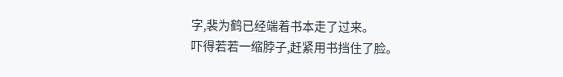字,裴为鹤已经端着书本走了过来。
吓得若若一缩脖子,赶紧用书挡住了脸。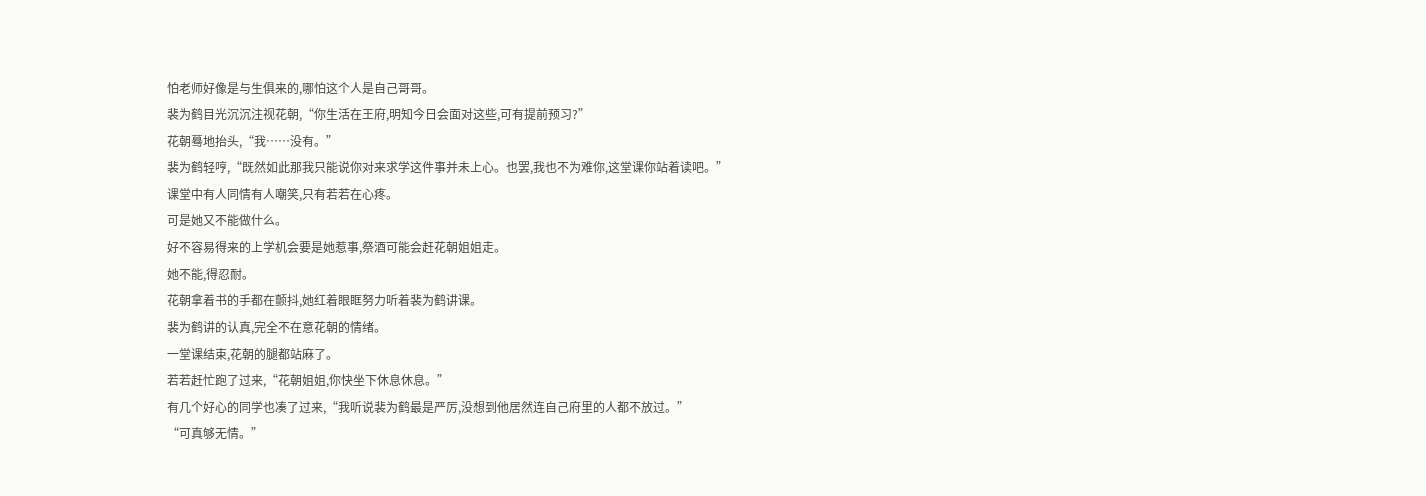怕老师好像是与生俱来的,哪怕这个人是自己哥哥。
裴为鹤目光沉沉注视花朝,“你生活在王府,明知今日会面对这些,可有提前预习?”
花朝蓦地抬头,“我……没有。”
裴为鹤轻哼,“既然如此那我只能说你对来求学这件事并未上心。也罢,我也不为难你,这堂课你站着读吧。”
课堂中有人同情有人嘲笑,只有若若在心疼。
可是她又不能做什么。
好不容易得来的上学机会要是她惹事,祭酒可能会赶花朝姐姐走。
她不能,得忍耐。
花朝拿着书的手都在颤抖,她红着眼眶努力听着裴为鹤讲课。
裴为鹤讲的认真,完全不在意花朝的情绪。
一堂课结束,花朝的腿都站麻了。
若若赶忙跑了过来,“花朝姐姐,你快坐下休息休息。”
有几个好心的同学也凑了过来,“我听说裴为鹤最是严厉,没想到他居然连自己府里的人都不放过。”
“可真够无情。”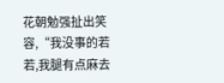花朝勉强扯出笑容,“我没事的若若,我腿有点麻去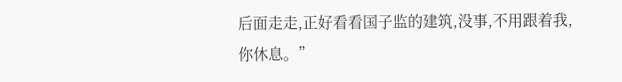后面走走,正好看看国子监的建筑,没事,不用跟着我,你休息。”